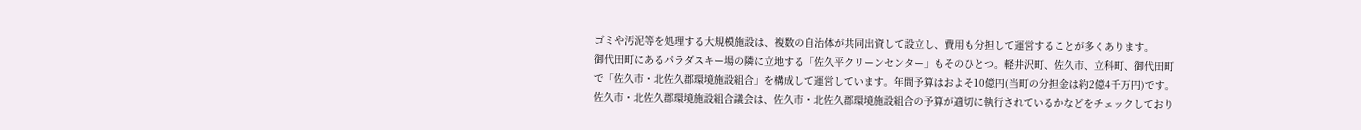ゴミや汚泥等を処理する大規模施設は、複数の自治体が共同出資して設立し、費用も分担して運営することが多くあります。
御代田町にあるパラダスキー場の隣に立地する「佐久平クリーンセンター」もそのひとつ。軽井沢町、佐久市、立科町、御代田町で「佐久市・北佐久郡環境施設組合」を構成して運営しています。年間予算はおよそ10億円(当町の分担金は約2億4千万円)です。
佐久市・北佐久郡環境施設組合議会は、佐久市・北佐久郡環境施設組合の予算が適切に執行されているかなどをチェックしており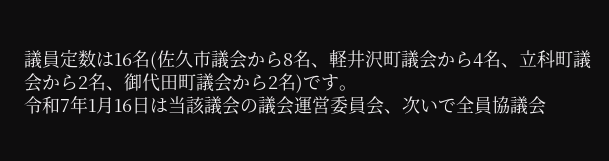議員定数は16名(佐久市議会から8名、軽井沢町議会から4名、立科町議会から2名、御代田町議会から2名)です。
令和7年1月16日は当該議会の議会運営委員会、次いで全員協議会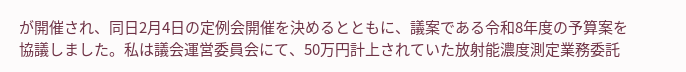が開催され、同日2月4日の定例会開催を決めるとともに、議案である令和8年度の予算案を協議しました。私は議会運営委員会にて、50万円計上されていた放射能濃度測定業務委託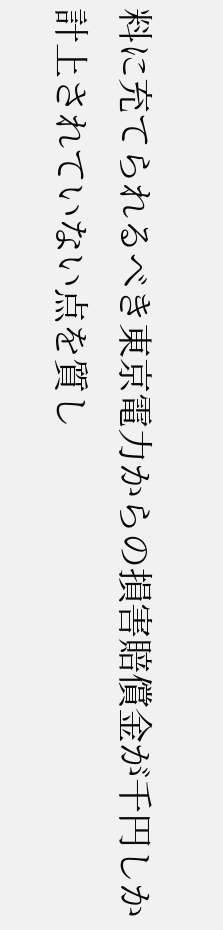料に充てられるべき東京電力からの損害賠償金が千円しか計上されていない点を質し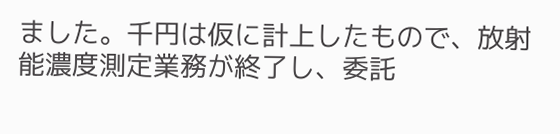ました。千円は仮に計上したもので、放射能濃度測定業務が終了し、委託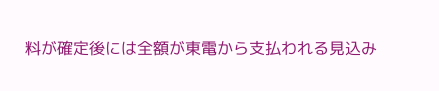料が確定後には全額が東電から支払われる見込み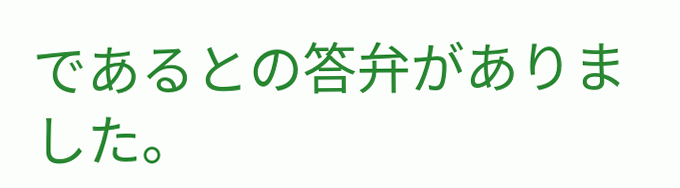であるとの答弁がありました。